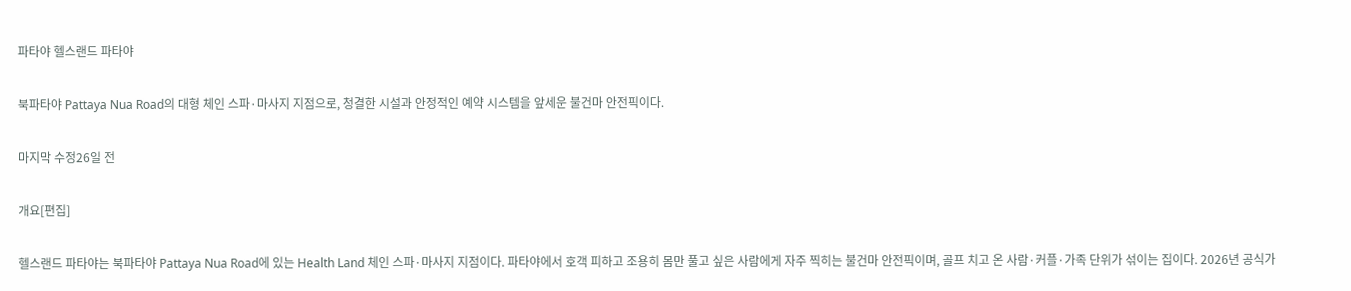파타야 헬스랜드 파타야

북파타야 Pattaya Nua Road의 대형 체인 스파·마사지 지점으로, 청결한 시설과 안정적인 예약 시스템을 앞세운 불건마 안전픽이다.

마지막 수정26일 전

개요[편집]

헬스랜드 파타야는 북파타야 Pattaya Nua Road에 있는 Health Land 체인 스파·마사지 지점이다. 파타야에서 호객 피하고 조용히 몸만 풀고 싶은 사람에게 자주 찍히는 불건마 안전픽이며, 골프 치고 온 사람·커플·가족 단위가 섞이는 집이다. 2026년 공식가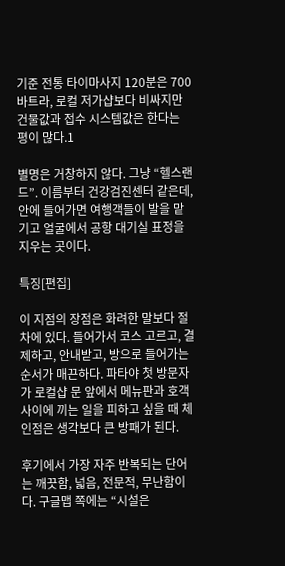기준 전통 타이마사지 120분은 700바트라, 로컬 저가샵보다 비싸지만 건물값과 접수 시스템값은 한다는 평이 많다.1

별명은 거창하지 않다. 그냥 “헬스랜드”. 이름부터 건강검진센터 같은데, 안에 들어가면 여행객들이 발을 맡기고 얼굴에서 공항 대기실 표정을 지우는 곳이다.

특징[편집]

이 지점의 장점은 화려한 말보다 절차에 있다. 들어가서 코스 고르고, 결제하고, 안내받고, 방으로 들어가는 순서가 매끈하다. 파타야 첫 방문자가 로컬샵 문 앞에서 메뉴판과 호객 사이에 끼는 일을 피하고 싶을 때 체인점은 생각보다 큰 방패가 된다.

후기에서 가장 자주 반복되는 단어는 깨끗함, 넓음, 전문적, 무난함이다. 구글맵 쪽에는 “시설은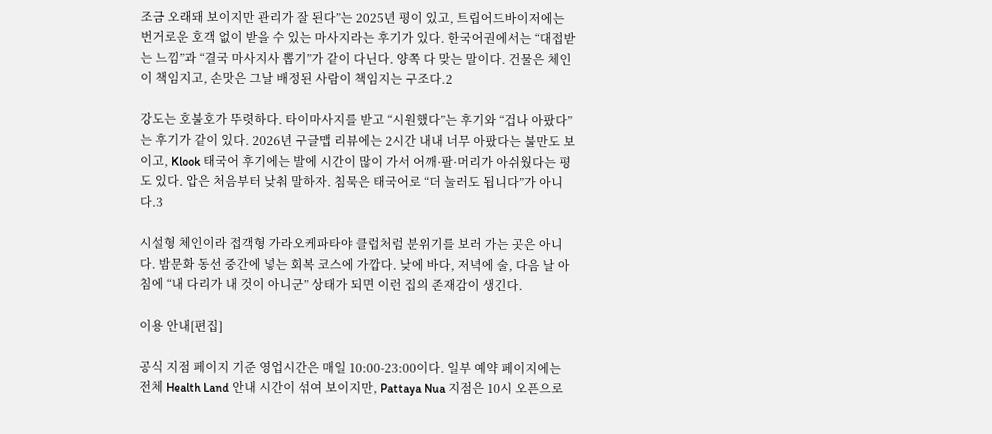조금 오래돼 보이지만 관리가 잘 된다”는 2025년 평이 있고, 트립어드바이저에는 번거로운 호객 없이 받을 수 있는 마사지라는 후기가 있다. 한국어권에서는 “대접받는 느낌”과 “결국 마사지사 뽑기”가 같이 다닌다. 양쪽 다 맞는 말이다. 건물은 체인이 책임지고, 손맛은 그날 배정된 사람이 책임지는 구조다.2

강도는 호불호가 뚜렷하다. 타이마사지를 받고 “시원했다”는 후기와 “겁나 아팠다”는 후기가 같이 있다. 2026년 구글맵 리뷰에는 2시간 내내 너무 아팠다는 불만도 보이고, Klook 태국어 후기에는 발에 시간이 많이 가서 어깨·팔·머리가 아쉬웠다는 평도 있다. 압은 처음부터 낮춰 말하자. 침묵은 태국어로 “더 눌러도 됩니다”가 아니다.3

시설형 체인이라 접객형 가라오케파타야 클럽처럼 분위기를 보러 가는 곳은 아니다. 밤문화 동선 중간에 넣는 회복 코스에 가깝다. 낮에 바다, 저녁에 술, 다음 날 아침에 “내 다리가 내 것이 아니군” 상태가 되면 이런 집의 존재감이 생긴다.

이용 안내[편집]

공식 지점 페이지 기준 영업시간은 매일 10:00-23:00이다. 일부 예약 페이지에는 전체 Health Land 안내 시간이 섞여 보이지만, Pattaya Nua 지점은 10시 오픈으로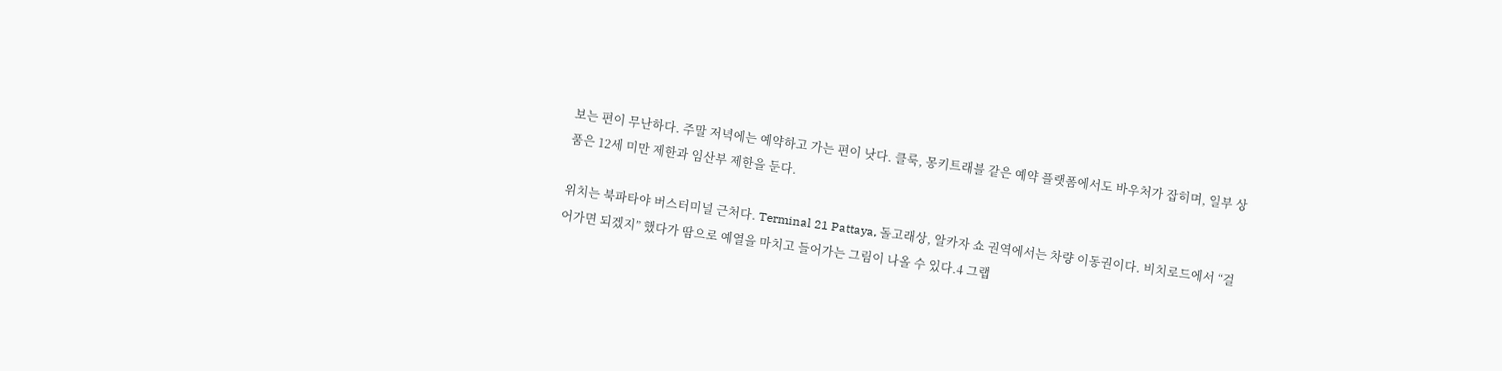보는 편이 무난하다. 주말 저녁에는 예약하고 가는 편이 낫다. 클룩, 몽키트래블 같은 예약 플랫폼에서도 바우처가 잡히며, 일부 상품은 12세 미만 제한과 임산부 제한을 둔다.

위치는 북파타야 버스터미널 근처다. Terminal 21 Pattaya, 돌고래상, 알카자 쇼 권역에서는 차량 이동권이다. 비치로드에서 “걸어가면 되겠지” 했다가 땀으로 예열을 마치고 들어가는 그림이 나올 수 있다.4 그랩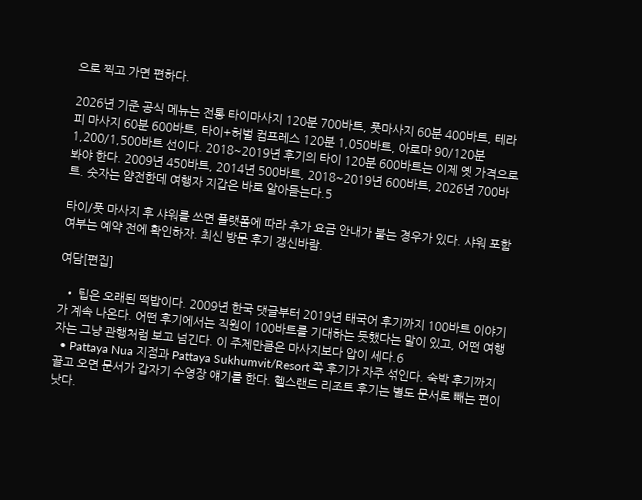으로 찍고 가면 편하다.

2026년 기준 공식 메뉴는 전통 타이마사지 120분 700바트, 풋마사지 60분 400바트, 테라피 마사지 60분 600바트, 타이+허벌 컴프레스 120분 1,050바트, 아로마 90/120분 1,200/1,500바트 선이다. 2018~2019년 후기의 타이 120분 600바트는 이제 옛 가격으로 봐야 한다. 2009년 450바트, 2014년 500바트, 2018~2019년 600바트, 2026년 700바트. 숫자는 얌전한데 여행자 지갑은 바로 알아듣는다.5

타이/풋 마사지 후 샤워를 쓰면 플랫폼에 따라 추가 요금 안내가 붙는 경우가 있다. 샤워 포함 여부는 예약 전에 확인하자. 최신 방문 후기 갱신바람.

여담[편집]

  • 팁은 오래된 떡밥이다. 2009년 한국 댓글부터 2019년 태국어 후기까지 100바트 이야기가 계속 나온다. 어떤 후기에서는 직원이 100바트를 기대하는 듯했다는 말이 있고, 어떤 여행자는 그냥 관행처럼 보고 넘긴다. 이 주제만큼은 마사지보다 압이 세다.6
  • Pattaya Nua 지점과 Pattaya Sukhumvit/Resort 쪽 후기가 자주 섞인다. 숙박 후기까지 끌고 오면 문서가 갑자기 수영장 얘기를 한다. 헬스랜드 리조트 후기는 별도 문서로 빼는 편이 낫다.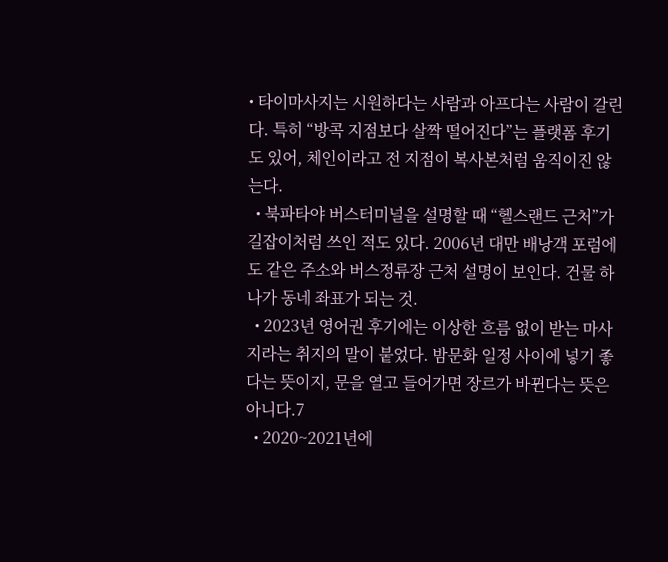• 타이마사지는 시원하다는 사람과 아프다는 사람이 갈린다. 특히 “방콕 지점보다 살짝 떨어진다”는 플랫폼 후기도 있어, 체인이라고 전 지점이 복사본처럼 움직이진 않는다.
  • 북파타야 버스터미널을 설명할 때 “헬스랜드 근처”가 길잡이처럼 쓰인 적도 있다. 2006년 대만 배낭객 포럼에도 같은 주소와 버스정류장 근처 설명이 보인다. 건물 하나가 동네 좌표가 되는 것.
  • 2023년 영어권 후기에는 이상한 흐름 없이 받는 마사지라는 취지의 말이 붙었다. 밤문화 일정 사이에 넣기 좋다는 뜻이지, 문을 열고 들어가면 장르가 바뀐다는 뜻은 아니다.7
  • 2020~2021년에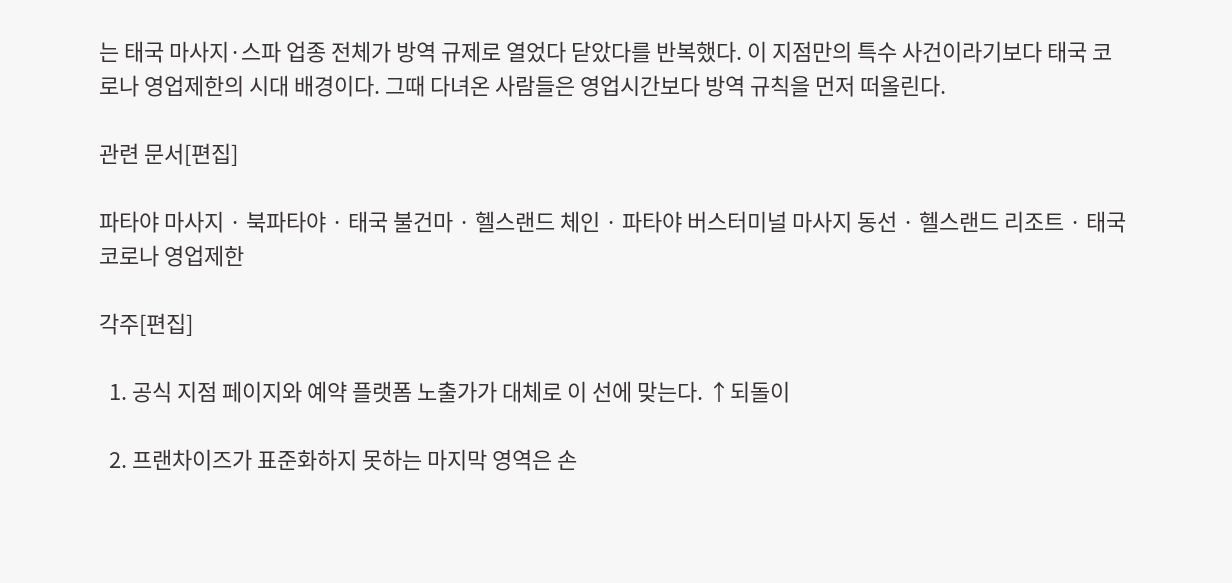는 태국 마사지·스파 업종 전체가 방역 규제로 열었다 닫았다를 반복했다. 이 지점만의 특수 사건이라기보다 태국 코로나 영업제한의 시대 배경이다. 그때 다녀온 사람들은 영업시간보다 방역 규칙을 먼저 떠올린다.

관련 문서[편집]

파타야 마사지 · 북파타야 · 태국 불건마 · 헬스랜드 체인 · 파타야 버스터미널 마사지 동선 · 헬스랜드 리조트 · 태국 코로나 영업제한

각주[편집]

  1. 공식 지점 페이지와 예약 플랫폼 노출가가 대체로 이 선에 맞는다. ↑되돌이

  2. 프랜차이즈가 표준화하지 못하는 마지막 영역은 손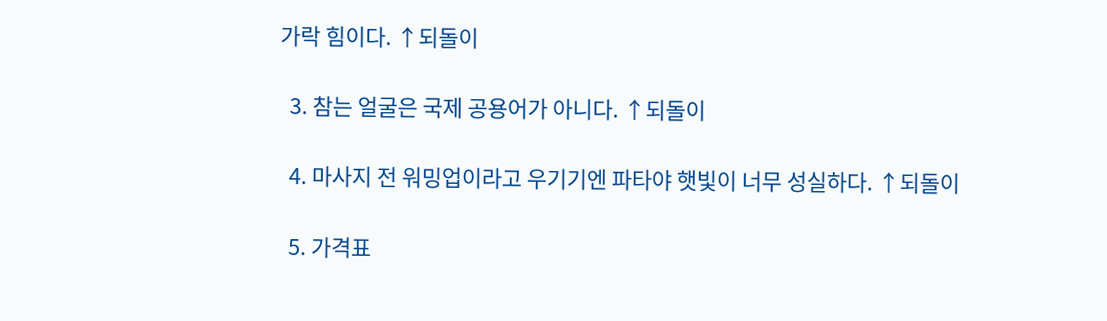가락 힘이다. ↑되돌이

  3. 참는 얼굴은 국제 공용어가 아니다. ↑되돌이

  4. 마사지 전 워밍업이라고 우기기엔 파타야 햇빛이 너무 성실하다. ↑되돌이

  5. 가격표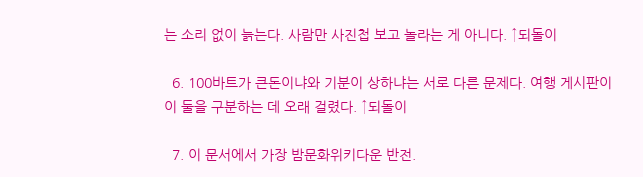는 소리 없이 늙는다. 사람만 사진첩 보고 놀라는 게 아니다. ↑되돌이

  6. 100바트가 큰돈이냐와 기분이 상하냐는 서로 다른 문제다. 여행 게시판이 이 둘을 구분하는 데 오래 걸렸다. ↑되돌이

  7. 이 문서에서 가장 밤문화위키다운 반전.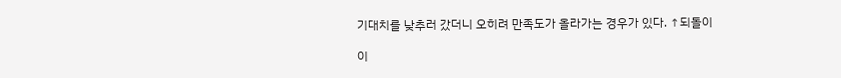기대치를 낮추러 갔더니 오히려 만족도가 올라가는 경우가 있다. ↑되돌이

이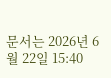문서는 2026년 6월 22일 15:40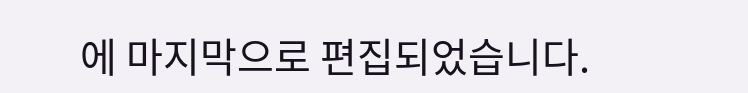에 마지막으로 편집되었습니다.